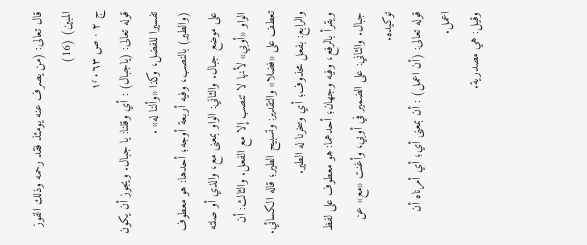قال تعالى: (من يصرف عنه يومئذ فقد رحمه وذلك الفوز المبين) (16)
ج ٢ · ص ١٬٠٦٣
قوله تعالى: (ياجبال) : أي وقلنا: يا جبال. ويجوز أن يكون تفسيرا للفضل، وكذا «وألنا له» .
(والطير) بالنصب، وفيه أربعة أوجه؛ أحدها: هو معطوف على موضع جبال. والثاني: الواو بمعنى مع، والذي أو صلته الواو «أوبي» لأنها لا تنصب إلا مع الفعل. والثالث: أن تعطف على «فضلا» والتقدير: وتسبيح الطير؛ قاله الكسائي. والرابع: بفعل محذوف؛ أي وسخرنا له الطير.
ويقرأ بالرفع، وفيه وجهان؛ أحدهما: هو معطوف على لفظ جبال. والثاني: على الضمير في أوبي، وأغنت «مع» عن توكيده.
قوله تعالى: (أن اعمل) : أن بمعنى أي؛ أي أمرناه أن اعمل.
وقيل: هي مصدرية.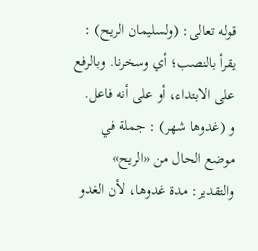قوله تعالى: (ولسليمان الريح) : يقرأ بالنصب؛ أي وسخرنا. وبالرفع على الابتداء، أو على أنه فاعل.
و (غدوها شهر) : جملة في موضع الحال من «الريح» والتقدير: مدة غدوها، لأن الغدو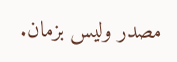مصدر وليس بزمان.